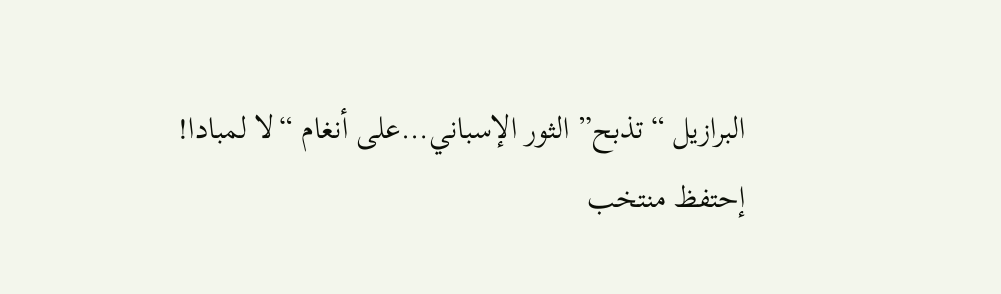البرازيل “تذبح” الثور الإسباني…على أنغام “لا لمبادا!
إحتفظ منتخب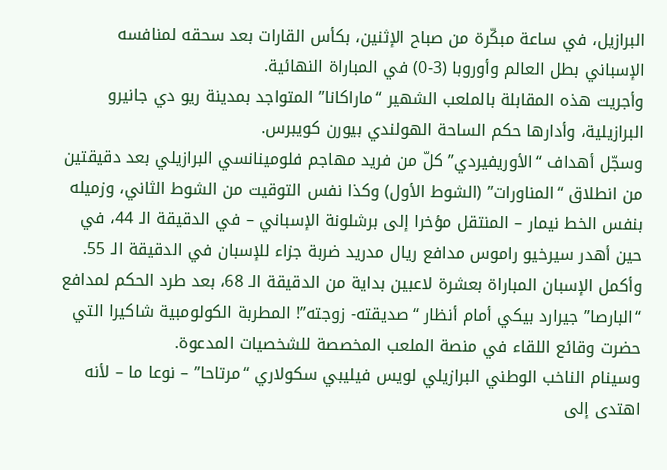البرازيل، في ساعة مبكّرة من صباح الإثنين، بكأس القارات بعد سحقه لمنافسه الإسباني بطل العالم وأوروبا (3-0) في المباراة النهائية.
وأجريت هذه المقابلة بالملعب الشهير “ماراكانا” المتواجد بمدينة ريو دي جانيرو البرازيلية، وأدارها حكم الساحة الهولندي بيورن كويبرس.
وسجّل أهداف “الأوريفيردي” كلّ من فريد مهاجم فلومينانسي البرازيلي بعد دقيقتين من انطلاق “المناورات” (الشوط الأول) وكذا نفس التوقيت من الشوط الثاني، وزميله بنفس الخط نيمار – المنتقل مؤخرا إلى برشلونة الإسباني – في الدقيقة الـ 44، في حين أهدر سيرخيو راموس مدافع ريال مدريد ضربة جزاء للإسبان في الدقيقة الـ 55.
وأكمل الإسبان المباراة بعشرة لاعبين بداية من الدقيقة الـ 68، بعد طرد الحكم لمدافع “البارصا” جيرارد بيكي أمام أنظار “صديقته- زوجته”! المطربة الكولومبية شاكيرا التي حضرت وقائع اللقاء في منصة الملعب المخصصة للشخصيات المدعوة.
وسينام الناخب الوطني البرازيلي لويس فيليبي سكولاري “مرتاحا” – نوعا ما – لأنه اهتدى إلى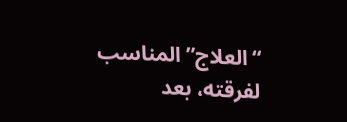“العلاج” المناسب لفرقته، بعد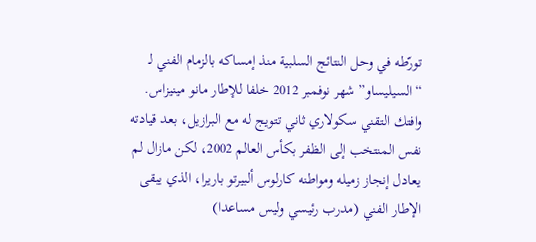تورّطه في وحل النتائج السلبية منذ إمساكه بالزمام الفني لـ “السيليساو” شهر نوفمبر 2012 خلفا للإطار مانو مينيزاس.
وافتك التقني سكولاري ثاني تتويج له مع البرازيل، بعد قيادته نفس المنتخب إلى الظفر بكأس العالم 2002، لكن مازال لم يعادل إنجاز زميله ومواطنه كارلوس ألبيرتو باريرا، الذي يبقى الإطار الفني (مدرب رئيسي وليس مساعدا)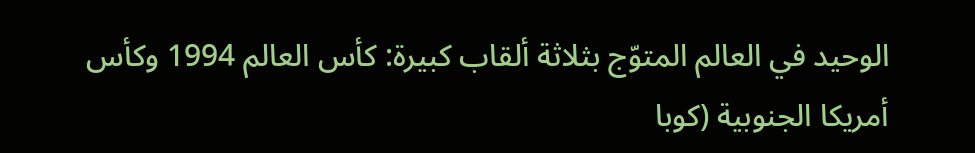الوحيد في العالم المتوّج بثلاثة ألقاب كبيرة: كأس العالم 1994 وكأس أمريكا الجنوبية (كوبا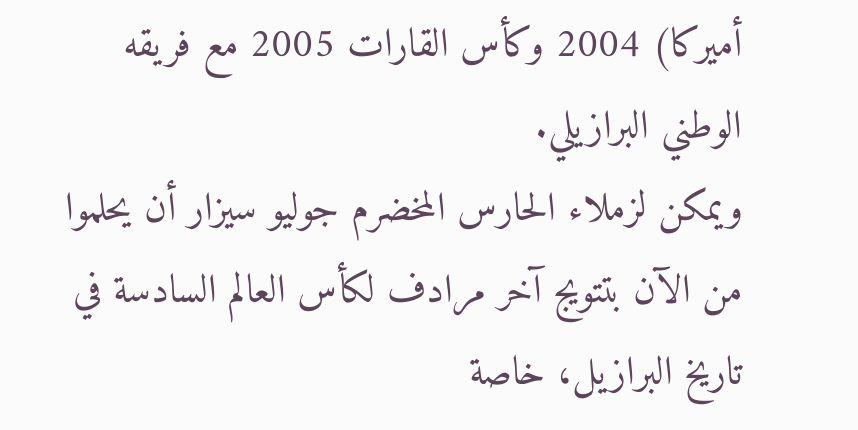أميركا) 2004 وكأس القارات 2005 مع فريقه الوطني البرازيلي.
ويمكن لزملاء الحارس المخضرم جوليو سيزار أن يحلموا من الآن بتتويج آخر مرادف لكأس العالم السادسة في تاريخ البرازيل، خاصة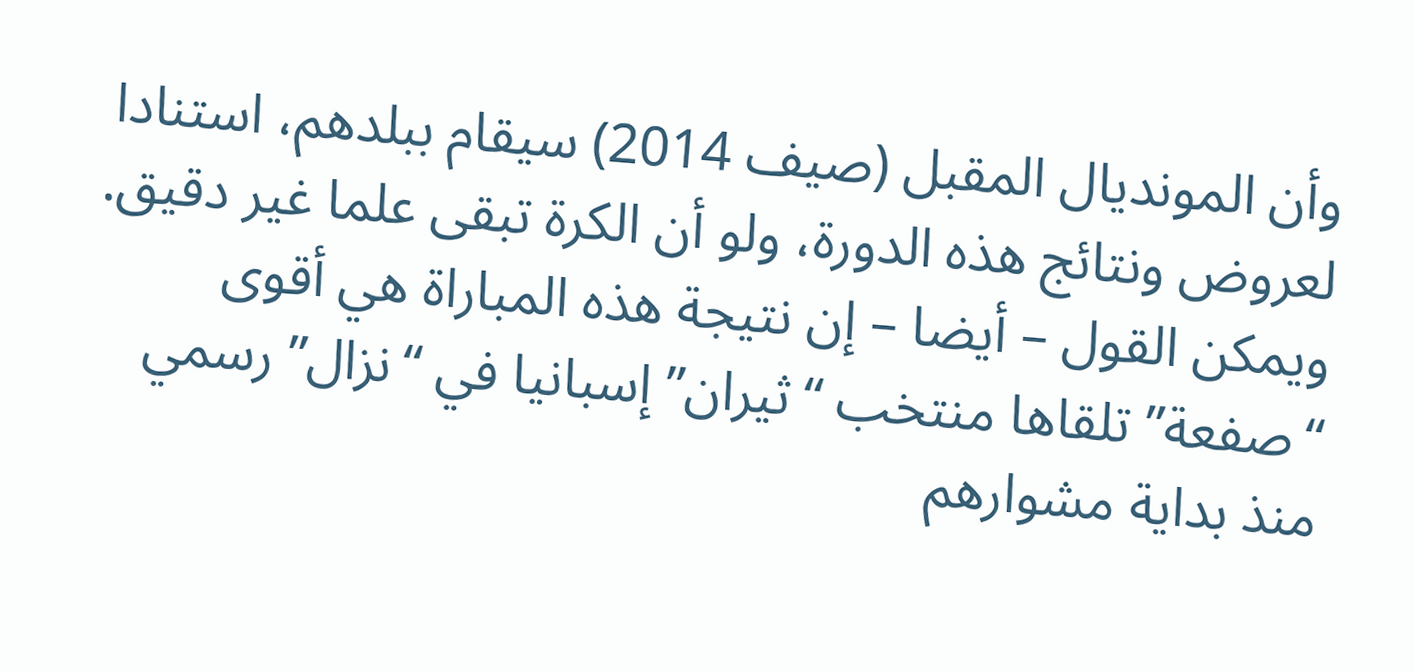وأن المونديال المقبل (صيف 2014) سيقام ببلدهم، استنادا لعروض ونتائج هذه الدورة، ولو أن الكرة تبقى علما غير دقيق.
ويمكن القول – أيضا – إن نتيجة هذه المباراة هي أقوى “صفعة” تلقاها منتخب “ثيران” إسبانيا في “نزال” رسمي منذ بداية مشوارهم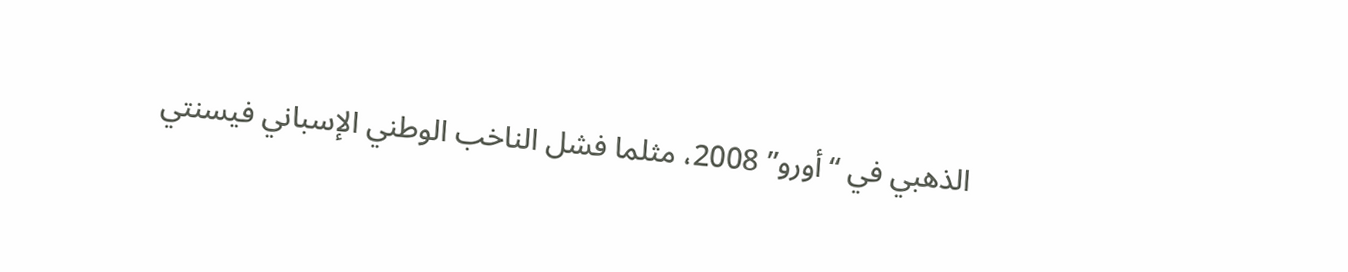الذهبي في “أورو” 2008، مثلما فشل الناخب الوطني الإسباني فيسنتي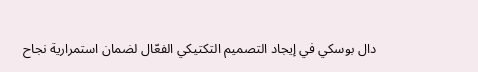دال بوسكي في إيجاد التصميم التكتيكي الفعّال لضمان استمرارية نجاح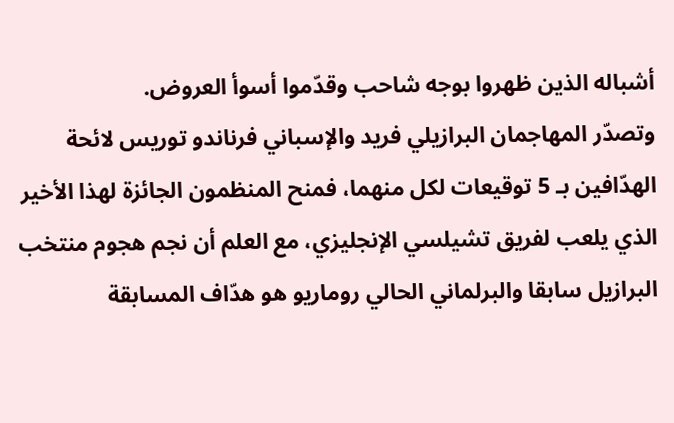أشباله الذين ظهروا بوجه شاحب وقدّموا أسوأ العروض.
وتصدّر المهاجمان البرازيلي فريد والإسباني فرناندو توريس لائحة الهدّافين بـ 5 توقيعات لكل منهما، فمنح المنظمون الجائزة لهذا الأخير الذي يلعب لفريق تشيلسي الإنجليزي، مع العلم أن نجم هجوم منتخب البرازيل سابقا والبرلماني الحالي روماريو هو هدّاف المسابقة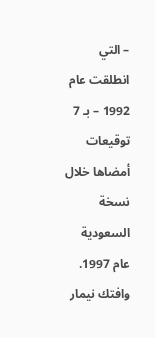– التي انطلقت عام 1992 – بـ 7 توقيعات أمضاها خلال نسخة السعودية عام 1997. وافتك نيمار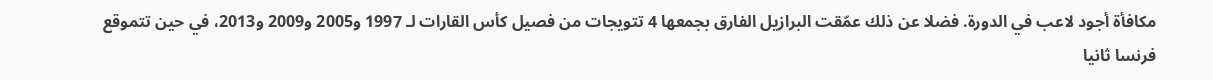مكافأة أجود لاعب في الدورة. فضلا عن ذلك عمّقت البرازيل الفارق بجمعها 4 تتويجات من فصيل كأس القارات لـ 1997 و2005 و2009 و2013، في حين تتموقع فرنسا ثانيا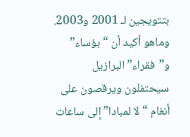بتتويجين لـ 2001 و2003.
وماهو أكيد أن “بؤساء” و”فقراء” البرازيل سيحتفلون ويرقصون على أنغام “لا لمبادا” إلى ساعات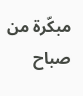مبكّرة من صباح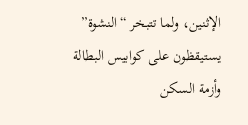الإثنين، ولما تتبخر “النشوة” يستيقظون على كوابيس البطالة وأزمة السكن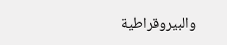والبيروقراطية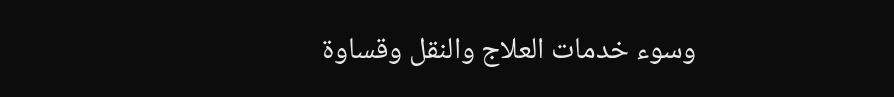وسوء خدمات العلاج والنقل وقساوة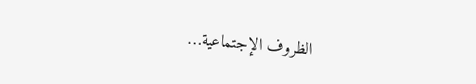الظروف الإجتماعية…